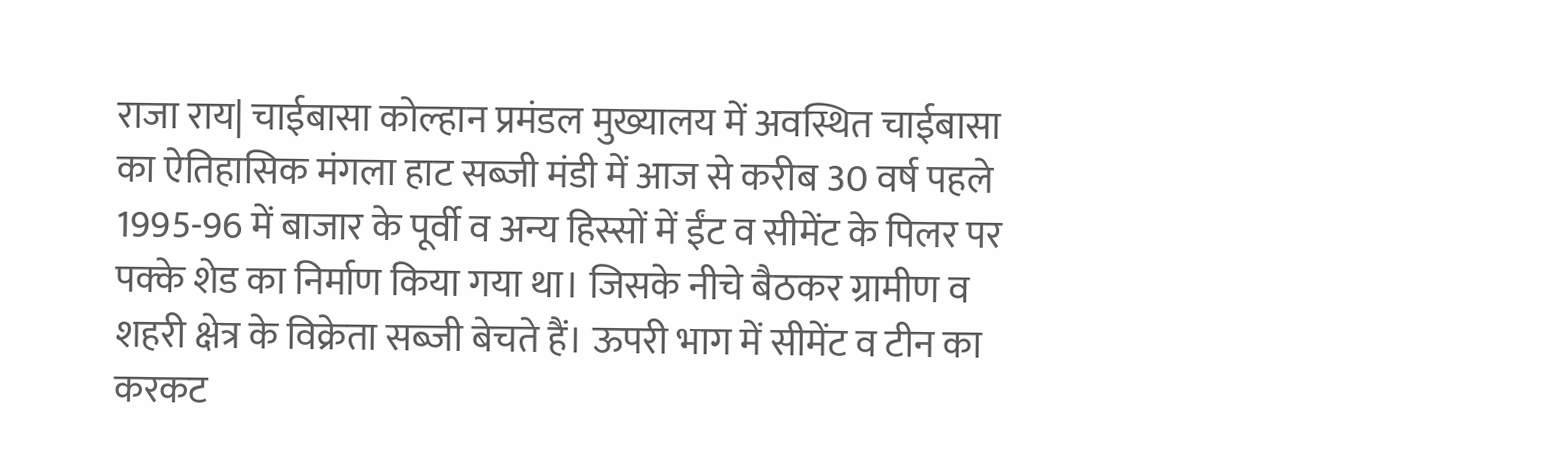राजा राय| चाईबासा कोल्हान प्रमंडल मुख्यालय में अवस्थित चाईबासा का ऐतिहासिक मंगला हाट सब्जी मंडी में आज से करीब 30 वर्ष पहले 1995-96 में बाजार के पूर्वी व अन्य हिस्सों में ईंट व सीमेंट के पिलर पर पक्के शेड का निर्माण किया गया था। जिसके नीचे बैठकर ग्रामीण व शहरी क्षेत्र के विक्रेता सब्जी बेचते हैं। ऊपरी भाग में सीमेंट व टीन का करकट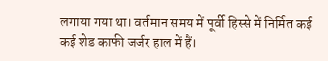लगाया गया था। वर्तमान समय में पूर्वी हिस्से में निर्मित कई कई शेड काफी जर्जर हाल में हैं।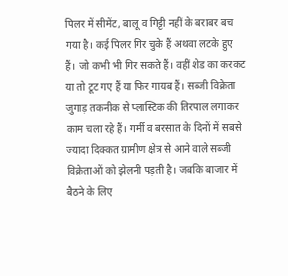पिलर में सीमेंट, बालू व गिट्टी नहीं के बराबर बच गया है। कई पिलर गिर चुके हैं अथवा लटके हुए हैं। जो कभी भी गिर सकते हैं। वहीं शेड का करकट या तो टूट गए हैं या फिर गायब हैं। सब्जी विक्रेता जुगाड़ तकनीक से प्लास्टिक की तिरपाल लगाकर काम चला रहे हैं। गर्मी व बरसात के दिनों में सबसे ज्यादा दिक्कत ग्रामीण क्षेत्र से आने वाले सब्जी विक्रेताओं को झेलनी पड़ती है। जबकि बाजार में बैठने के लिए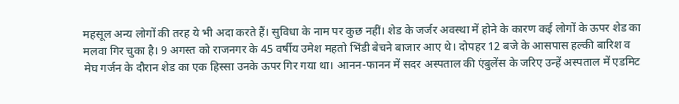महसूल अन्य लोगों की तरह ये भी अदा करते हैं। सुविधा के नाम पर कुछ नहीं। शेड के जर्जर अवस्था में होने के कारण कई लोगों के ऊपर शेड का मलवा गिर चुका है। 9 अगस्त को राजनगर के 45 वर्षीय उमेश महतो भिंडी बेचने बाजार आए थे। दोपहर 12 बजे के आसपास हल्की बारिश व मेघ गर्जन के दौरान शेड का एक हिस्सा उनके ऊपर गिर गया था। आनन-फानन में सदर अस्पताल की एंबुलेंस के जरिए उन्हें अस्पताल में एडमिट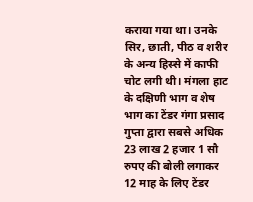कराया गया था। उनके सिर, छाती, पीठ व शरीर के अन्य हिस्से में काफी चोट लगी थी। मंगला हाट के दक्षिणी भाग व शेष भाग का टेंडर गंगा प्रसाद गुप्ता द्वारा सबसे अधिक 23 लाख 2 हजार 1 सौ रुपए की बोली लगाकर 12 माह के लिए टेंडर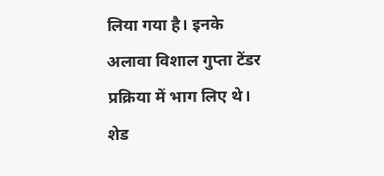लिया गया है। इनके अलावा विशाल गुप्ता टेंडर प्रक्रिया में भाग लिए थे। शेड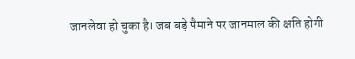जानलेवा हो चुका है। जब बड़े पैमाने पर जानमाल की क्षति होगी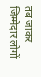तब जाकर जिम्मेदार लोगों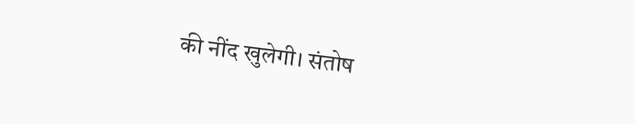की नींद खुलेगी। संतोष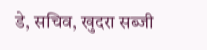डे, सचिव, खुदरा सब्जी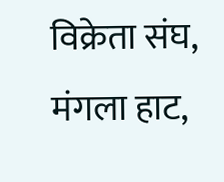विक्रेता संघ, मंगला हाट,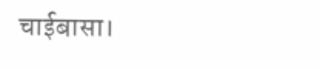चाईबासा।